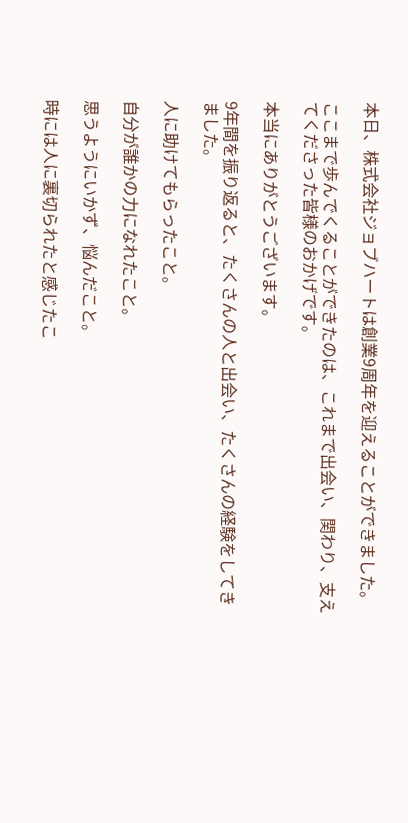本日、株式会社ジョブハートは創業9周年を迎えることができました。

ここまで歩んでくることができたのは、これまで出会い、関わり、支えてくださった皆様のおかげです。

本当にありがとうございます。

9年間を振り返ると、たくさんの人と出会い、たくさんの経験をしてきました。

人に助けてもらったこと。

自分が誰かの力になれたこと。

思うようにいかず、悩んだこと。

時には人に裏切られたと感じたこ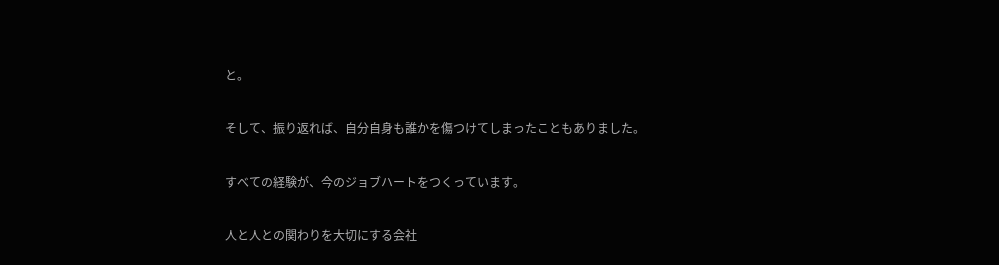と。

そして、振り返れば、自分自身も誰かを傷つけてしまったこともありました。

すべての経験が、今のジョブハートをつくっています。

人と人との関わりを大切にする会社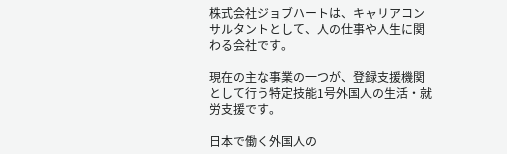株式会社ジョブハートは、キャリアコンサルタントとして、人の仕事や人生に関わる会社です。

現在の主な事業の一つが、登録支援機関として行う特定技能1号外国人の生活・就労支援です。

日本で働く外国人の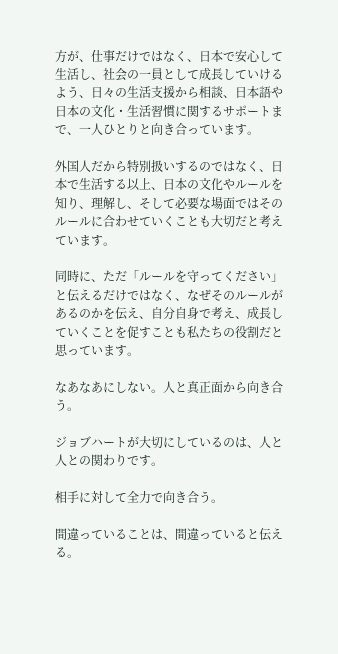方が、仕事だけではなく、日本で安心して生活し、社会の一員として成長していけるよう、日々の生活支援から相談、日本語や日本の文化・生活習慣に関するサポートまで、一人ひとりと向き合っています。

外国人だから特別扱いするのではなく、日本で生活する以上、日本の文化やルールを知り、理解し、そして必要な場面ではそのルールに合わせていくことも大切だと考えています。

同時に、ただ「ルールを守ってください」と伝えるだけではなく、なぜそのルールがあるのかを伝え、自分自身で考え、成長していくことを促すことも私たちの役割だと思っています。

なあなあにしない。人と真正面から向き合う。

ジョブハートが大切にしているのは、人と人との関わりです。

相手に対して全力で向き合う。

間違っていることは、間違っていると伝える。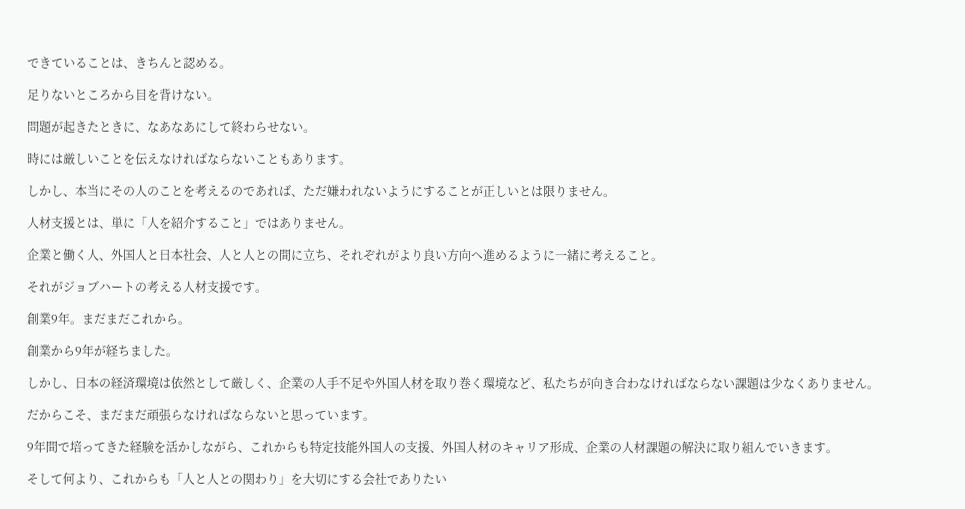できていることは、きちんと認める。

足りないところから目を背けない。

問題が起きたときに、なあなあにして終わらせない。

時には厳しいことを伝えなければならないこともあります。

しかし、本当にその人のことを考えるのであれば、ただ嫌われないようにすることが正しいとは限りません。

人材支援とは、単に「人を紹介すること」ではありません。

企業と働く人、外国人と日本社会、人と人との間に立ち、それぞれがより良い方向へ進めるように一緒に考えること。

それがジョブハートの考える人材支援です。

創業9年。まだまだこれから。

創業から9年が経ちました。

しかし、日本の経済環境は依然として厳しく、企業の人手不足や外国人材を取り巻く環境など、私たちが向き合わなければならない課題は少なくありません。

だからこそ、まだまだ頑張らなければならないと思っています。

9年間で培ってきた経験を活かしながら、これからも特定技能外国人の支援、外国人材のキャリア形成、企業の人材課題の解決に取り組んでいきます。

そして何より、これからも「人と人との関わり」を大切にする会社でありたい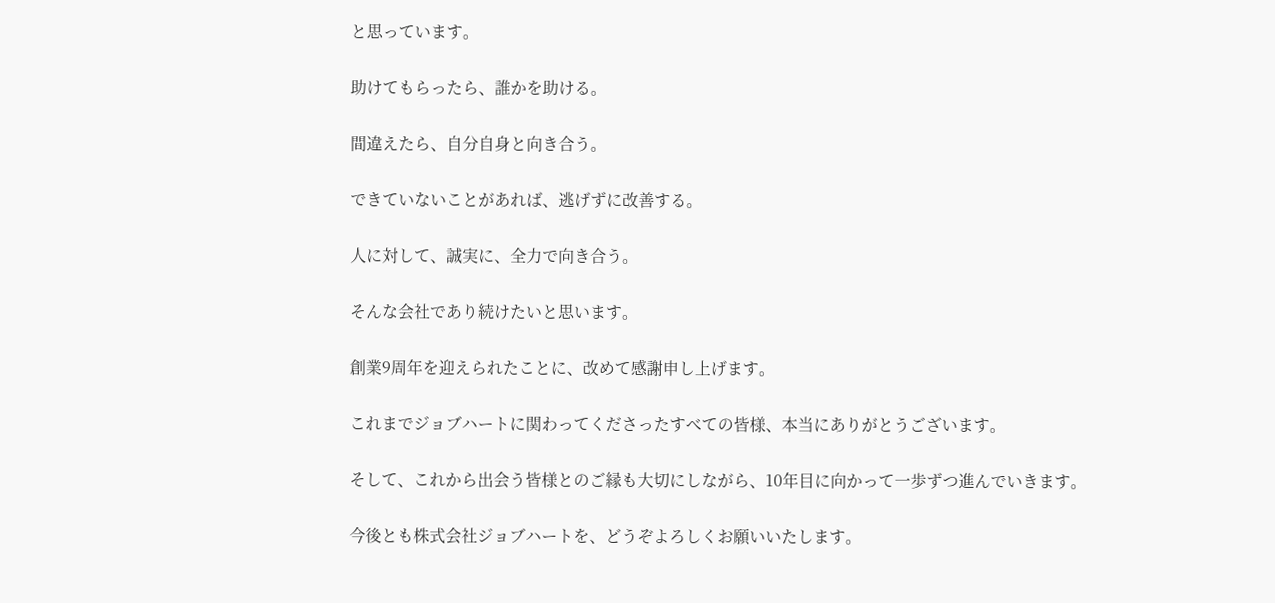と思っています。

助けてもらったら、誰かを助ける。

間違えたら、自分自身と向き合う。

できていないことがあれば、逃げずに改善する。

人に対して、誠実に、全力で向き合う。

そんな会社であり続けたいと思います。

創業9周年を迎えられたことに、改めて感謝申し上げます。

これまでジョブハートに関わってくださったすべての皆様、本当にありがとうございます。

そして、これから出会う皆様とのご縁も大切にしながら、10年目に向かって一歩ずつ進んでいきます。

今後とも株式会社ジョブハートを、どうぞよろしくお願いいたします。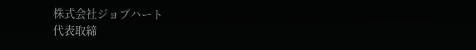株式会社ジョブハート
代表取締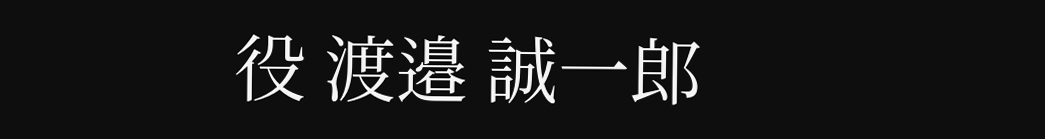役 渡邉 誠一郎